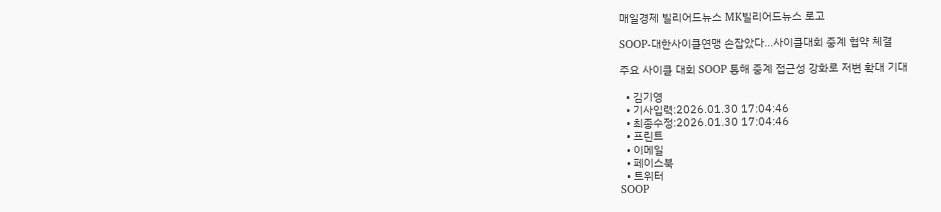매일경제 빌리어드뉴스 MK빌리어드뉴스 로고

SOOP-대한사이클연맹 손잡았다…사이클대회 중계 협약 체결

주요 사이클 대회 SOOP 통해 중계 접근성 강화로 저변 확대 기대

  • 김기영
  • 기사입력:2026.01.30 17:04:46
  • 최종수정:2026.01.30 17:04:46
  • 프린트
  • 이메일
  • 페이스북
  • 트위터
SOOP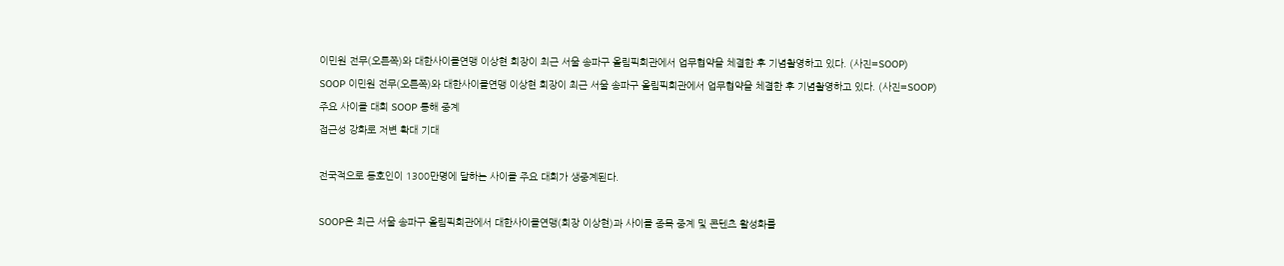이민원 전무(오른쪽)와 대한사이클연맹 이상현 회장이 최근 서울 송파구 올림픽회관에서 업무협약을 체결한 후 기념촬영하고 있다. (사진=SOOP)
SOOP 이민원 전무(오른쪽)와 대한사이클연맹 이상현 회장이 최근 서울 송파구 올림픽회관에서 업무협약을 체결한 후 기념촬영하고 있다. (사진=SOOP)
주요 사이클 대회 SOOP 통해 중계
접근성 강화로 저변 확대 기대

전국적으로 동호인이 1300만명에 달하는 사이클 주요 대회가 생중계된다.

SOOP은 최근 서울 송파구 올림픽회관에서 대한사이클연맹(회장 이상현)과 사이클 종목 중계 및 콘텐츠 활성화를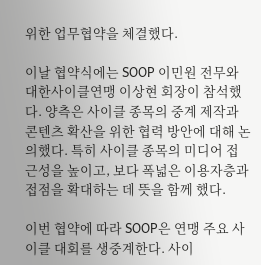위한 업무협약을 체결했다.

이날 협약식에는 SOOP 이민원 전무와 대한사이클연맹 이상현 회장이 참석했다. 양측은 사이클 종목의 중계 제작과 콘텐츠 확산을 위한 협력 방안에 대해 논의했다. 특히 사이클 종목의 미디어 접근성을 높이고, 보다 폭넓은 이용자층과 접점을 확대하는 데 뜻을 함께 했다.

이번 협약에 따라 SOOP은 연맹 주요 사이클 대회를 생중계한다. 사이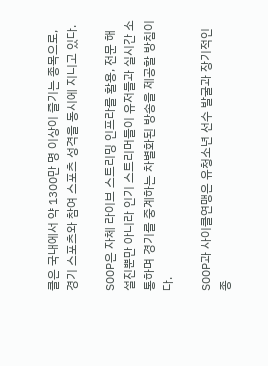클은 국내에서 약 1300만 명 이상이 즐기는 종목으로, 경기 스포츠와 참여 스포츠 성격을 동시에 지니고 있다.

SOOP은 자체 라이브 스트리밍 인프라를 활용, 전문 해설진뿐만 아니라 인기 스트리머들이 유저들과 실시간 소통하며 경기를 중계하는 차별화된 방송을 제공할 방침이다.

SOOP과 사이클연맹은 유청소년 선수 발굴과 장기적인 종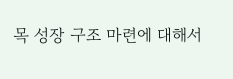목 성장 구조 마련에 대해서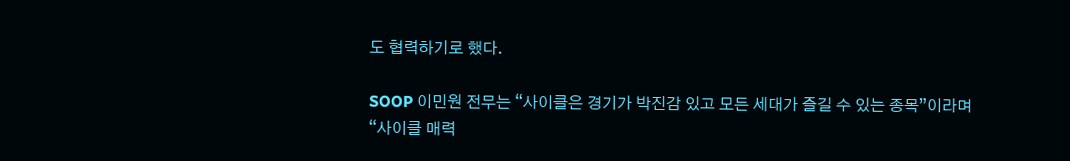도 협력하기로 했다.

SOOP 이민원 전무는 “사이클은 경기가 박진감 있고 모든 세대가 즐길 수 있는 종목”이라며 “사이클 매력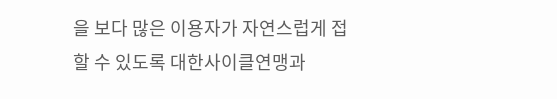을 보다 많은 이용자가 자연스럽게 접할 수 있도록 대한사이클연맹과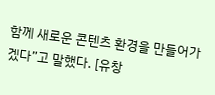함께 새로운 콘텐츠 환경을 만들어가겠다”고 말했다. [유창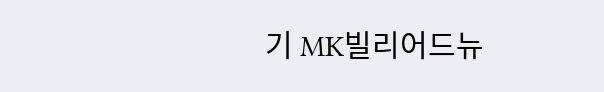기 MK빌리어드뉴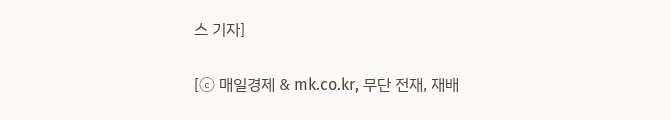스 기자]

[ⓒ 매일경제 & mk.co.kr, 무단 전재, 재배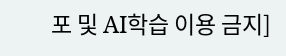포 및 AI학습 이용 금지]